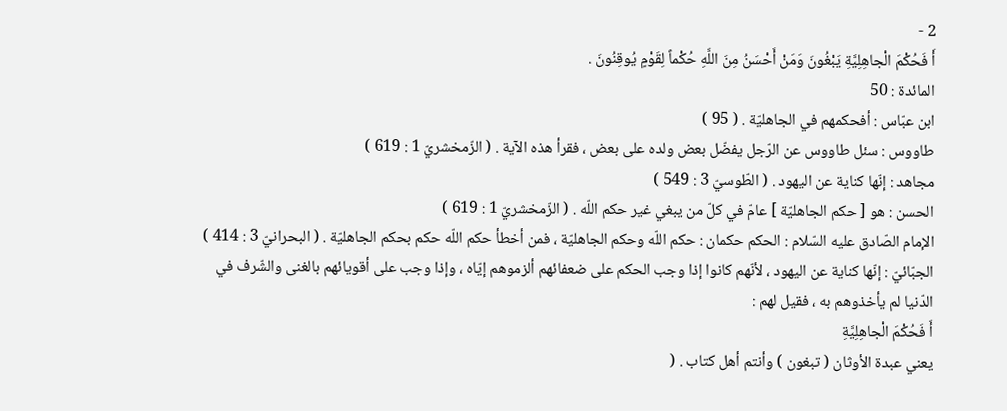2 -
أَ فَحُكْمَ الْجاهِلِيَّةِ يَبْغُونَ وَمَنْ أَحْسَنُ مِنَ اللَّهِ حُكْماً لِقَوْمٍ يُوقِنُونَ .
المائدة : 50
ابن عبّاس : أفحكمهم في الجاهليّة . ( 95 )
طاووس : سئل طاووس عن الرّجل يفضّل بعض ولده على بعض ، فقرأ هذه الآية . ( الزّمخشريّ 1 : 619 )
مجاهد : إنّها كناية عن اليهود . ( الطّوسيّ 3 : 549 )
الحسن : هو [ حكم الجاهليّة ] عامّ في كلّ من يبغي غير حكم اللّه . ( الزّمخشريّ 1 : 619 )
الإمام الصّادق عليه السّلام : الحكم حكمان : حكم اللّه وحكم الجاهليّة ، فمن أخطأ حكم اللّه حكم بحكم الجاهليّة . ( البحرانيّ 3 : 414 )
الجبّائيّ : إنّها كناية عن اليهود ، لأنّهم كانوا إذا وجب الحكم على ضعفائهم ألزموهم إيّاه ، وإذا وجب على أقويائهم بالغنى والشّرف في الدّنيا لم يأخذوهم به ، فقيل لهم :
أَ فَحُكْمَ الْجاهِلِيَّةِ
يعني عبدة الأوثان ( تبغون ) وأنتم أهل كتاب . (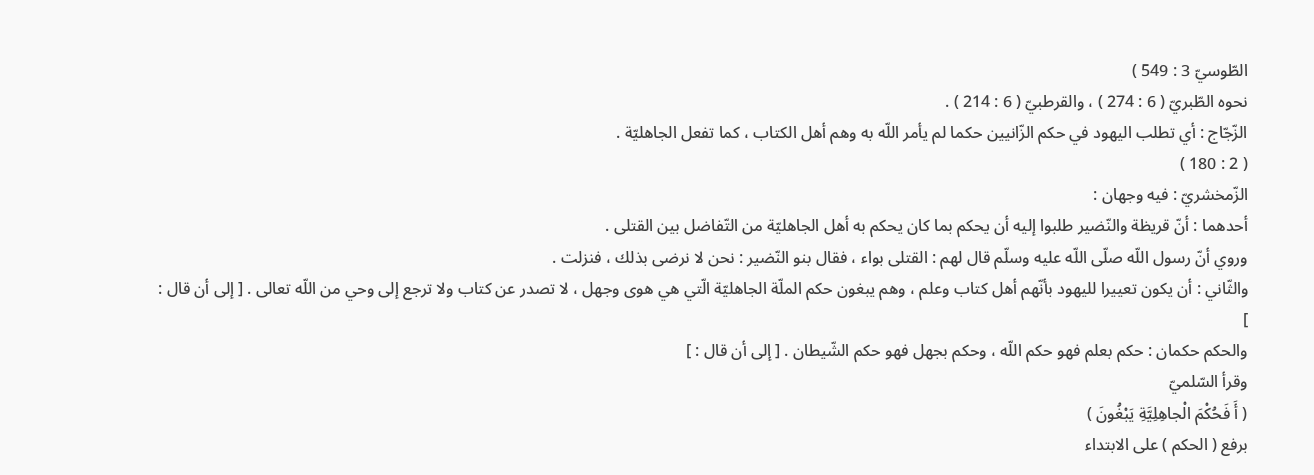الطّوسيّ 3 : 549 )
نحوه الطّبريّ ( 6 : 274 ) ، والقرطبيّ ( 6 : 214 ) .
الزّجّاج : أي تطلب اليهود في حكم الزّانيين حكما لم يأمر اللّه به وهم أهل الكتاب ، كما تفعل الجاهليّة .
( 2 : 180 )
الزّمخشريّ : فيه وجهان :
أحدهما : أنّ قريظة والنّضير طلبوا إليه أن يحكم بما كان يحكم به أهل الجاهليّة من التّفاضل بين القتلى .
وروي أنّ رسول اللّه صلّى اللّه عليه وسلّم قال لهم : القتلى بواء ، فقال بنو النّضير : نحن لا نرضى بذلك ، فنزلت .
والثّاني : أن يكون تعييرا لليهود بأنّهم أهل كتاب وعلم ، وهم يبغون حكم الملّة الجاهليّة الّتي هي هوى وجهل ، لا تصدر عن كتاب ولا ترجع إلى وحي من اللّه تعالى . [ إلى أن قال : ]
والحكم حكمان : حكم بعلم فهو حكم اللّه ، وحكم بجهل فهو حكم الشّيطان . [ إلى أن قال : ]
وقرأ السّلميّ
( أَ فَحُكْمَ الْجاهِلِيَّةِ يَبْغُونَ )
برفع ( الحكم ) على الابتداء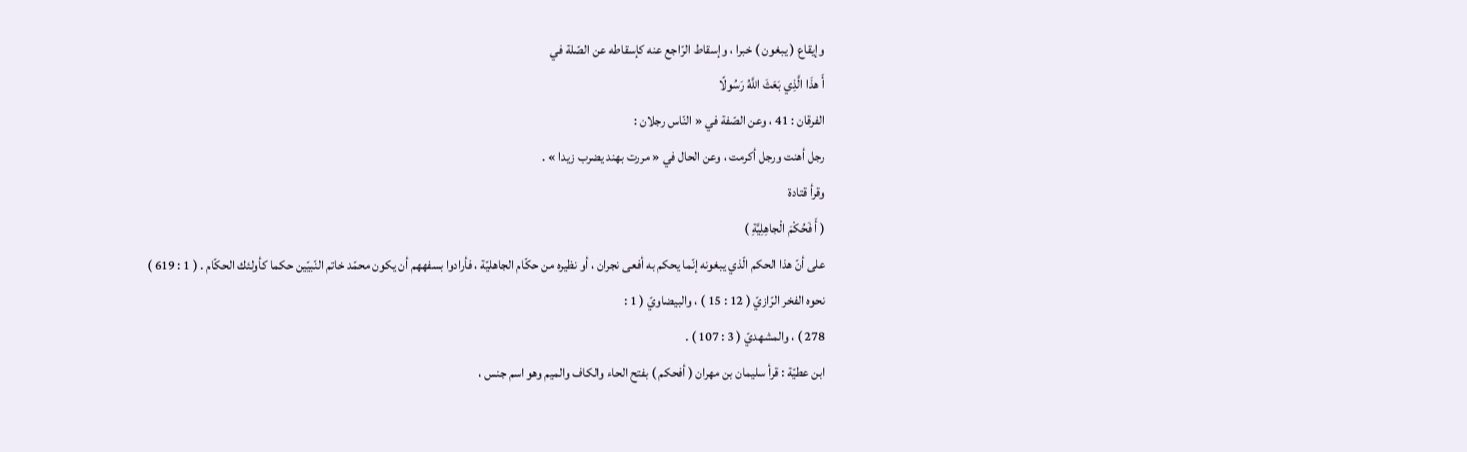وإيقاع ( يبغون ) خبرا ، وإسقاط الرّاجع عنه كإسقاطه عن الصّلة في
أَ هذَا الَّذِي بَعَثَ اللَّهُ رَسُولًا
الفرقان : 41 ، وعن الصّفة في « النّاس رجلان :
رجل أهنت ورجل أكرمت ، وعن الحال في « مررت بهند يضرب زيدا » .
وقرأ قتادة
( أَ فَحُكْمَ الْجاهِلِيَّةِ )
على أنّ هذا الحكم الّذي يبغونه إنّما يحكم به أفعى نجران ، أو نظيره من حكّام الجاهليّة ، فأرادوا بسفههم أن يكون محمّد خاتم النّبيّين حكما كأولئك الحكّام . ( 1 : 619 )
نحوه الفخر الرّازيّ ( 12 : 15 ) ، والبيضاويّ ( 1 :
278 ) ، والمشهديّ ( 3 : 107 ) .
ابن عطيّة : قرأ سليمان بن مهران ( أفحكم ) بفتح الحاء والكاف والميم وهو اسم جنس ،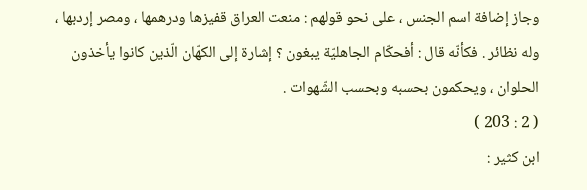وجاز إضافة اسم الجنس ، على نحو قولهم : منعت العراق قفيزها ودرهمها ، ومصر إردبها ، وله نظائر . فكأنّه قال : أفحكّام الجاهليّة يبغون ؟ إشارة إلى الكهّان الّذين كانوا يأخذون الحلوان ، ويحكمون بحسبه وبحسب الشّهوات .
( 2 : 203 )
ابن كثير :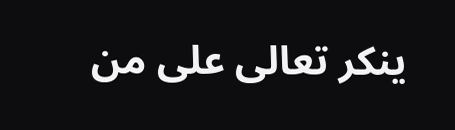ينكر تعالى على من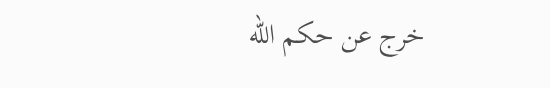خرج عن حكم اللّه